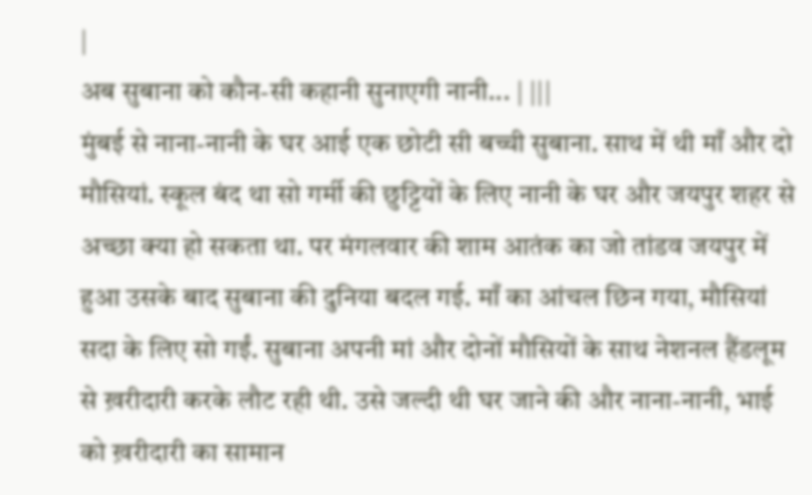|
अब सुबाना को कौन-सी कहानी सुनाएगी नानी... | |||
मुंबई से नाना-नानी के घर आई एक छोटी सी बच्ची सुबाना. साथ में थी माँ और दो मौसियां. स्कूल बंद था सो गर्मी की छुट्टियों के लिए नानी के घर और जयपुर शहर से अच्छा क्या हो सकता था. पर मंगलवार की शाम आतंक का जो तांडव जयपुर में हुआ उसके बाद सुबाना की दुनिया बदल गई. माँ का आंचल छिन गया, मौसियां सदा के लिए सो गईं. सुबाना अपनी मां और दोनों मौसियों के साथ नेशनल हैंडलूम से ख़रीदारी करके लौट रही थी. उसे जल्दी थी घर जाने की और नाना-नानी, भाई को ख़रीदारी का सामान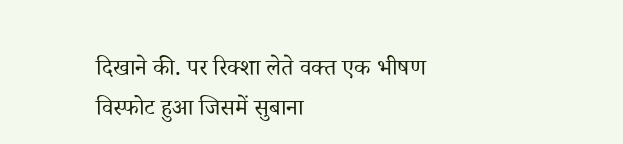दिखाने की. पर रिक्शा लेते वक्त एक भीषण विस्फोट हुआ जिसमें सुबाना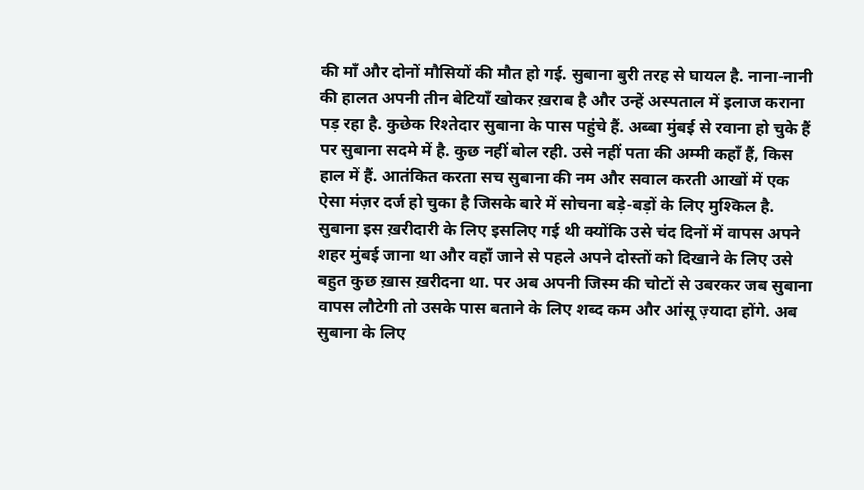की माँ और दोनों मौसियों की मौत हो गई. सुबाना बुरी तरह से घायल है. नाना-नानी की हालत अपनी तीन बेटियाँ खोकर ख़राब है और उन्हें अस्पताल में इलाज कराना पड़ रहा है. कुछेक रिश्तेदार सुबाना के पास पहुंचे हैं. अब्बा मुंबई से रवाना हो चुके हैं पर सुबाना सदमे में है. कुछ नहीं बोल रही. उसे नहीं पता की अम्मी कहाँ हैं, किस हाल में हैं. आतंकित करता सच सुबाना की नम और सवाल करती आखों में एक ऐसा मंज़र दर्ज हो चुका है जिसके बारे में सोचना बड़े-बड़ों के लिए मुश्किल है. सुबाना इस ख़रीदारी के लिए इसलिए गई थी क्योंकि उसे चंद दिनों में वापस अपने शहर मुंबई जाना था और वहाँ जाने से पहले अपने दोस्तों को दिखाने के लिए उसे बहुत कुछ ख़ास ख़रीदना था. पर अब अपनी जिस्म की चोटों से उबरकर जब सुबाना वापस लौटेगी तो उसके पास बताने के लिए शब्द कम और आंसू ज़्यादा होंगे. अब सुबाना के लिए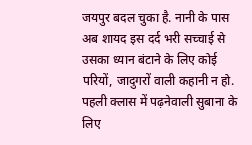जयपुर बदल चुका है. नानी के पास अब शायद इस दर्द भरी सच्चाई से उसका ध्यान बंटाने के लिए कोई परियों, जादुगरों वाली कहानी न हो. पहली क्लास में पढ़नेवाली सुबाना के लिए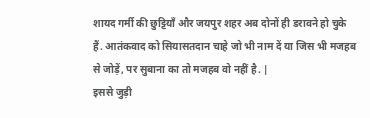शायद गर्मी की छुट्टियाँ और जयपुर शहर अब दोनों ही डरावने हो चुके हैं. आतंकवाद को सियासतदान चाहे जो भी नाम दें या जिस भी मजहब से जोड़ें, पर सुबाना का तो मजहब वो नहीं है. |
इससे जुड़ी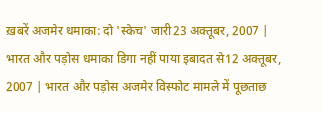ख़बरें अजमेर धमाका: दो 'स्केच' जारी23 अक्तूबर, 2007 | भारत और पड़ोस धमाका डिगा नहीं पाया इबादत से12 अक्तूबर, 2007 | भारत और पड़ोस अजमेर विस्फोट मामले में पूछताछ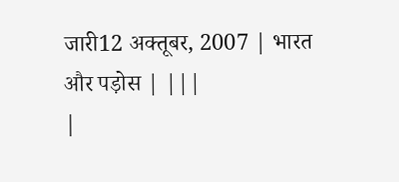जारी12 अक्तूबर, 2007 | भारत और पड़ोस | |||
|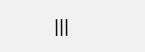|||